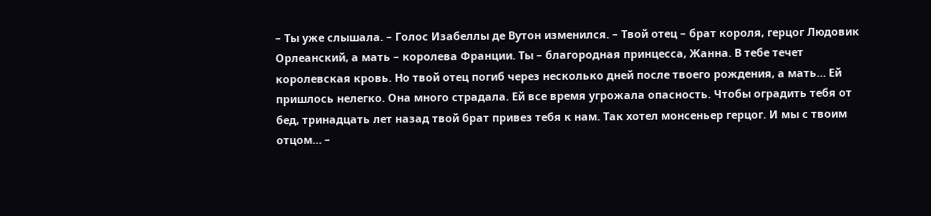– Ты уже слышала. – Голос Изабеллы де Вутон изменился. – Твой отец – брат короля, герцог Людовик Орлеанский, а мать – королева Франции. Ты – благородная принцесса, Жанна. В тебе течет королевская кровь. Но твой отец погиб через несколько дней после твоего рождения, а мать… Ей пришлось нелегко. Она много страдала. Ей все время угрожала опасность. Чтобы оградить тебя от бед, тринадцать лет назад твой брат привез тебя к нам. Так хотел монсеньер герцог. И мы с твоим отцом… –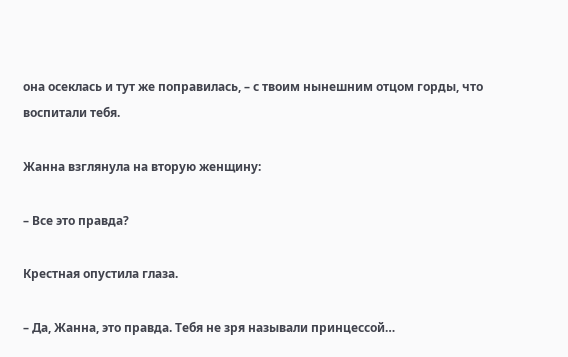она осеклась и тут же поправилась, – с твоим нынешним отцом горды, что воспитали тебя.

Жанна взглянула на вторую женщину:

– Все это правда?

Крестная опустила глаза.

– Да, Жанна, это правда. Тебя не зря называли принцессой…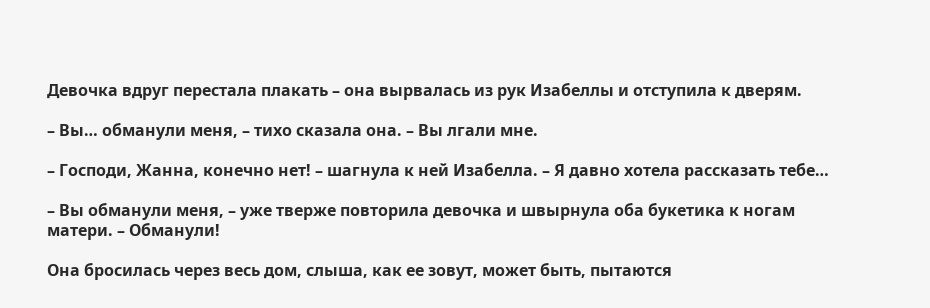Девочка вдруг перестала плакать – она вырвалась из рук Изабеллы и отступила к дверям.

– Вы… обманули меня, – тихо сказала она. – Вы лгали мне.

– Господи, Жанна, конечно нет! – шагнула к ней Изабелла. – Я давно хотела рассказать тебе…

– Вы обманули меня, – уже тверже повторила девочка и швырнула оба букетика к ногам матери. – Обманули!

Она бросилась через весь дом, слыша, как ее зовут, может быть, пытаются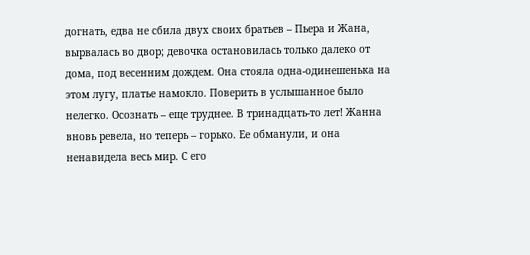догнать, едва не сбила двух своих братьев – Пьера и Жана, вырвалась во двор; девочка остановилась только далеко от дома, под весенним дождем. Она стояла одна-одинешенька на этом лугу, платье намокло. Поверить в услышанное было нелегко. Осознать – еще труднее. В тринадцать-то лет! Жанна вновь ревела, но теперь – горько. Ее обманули, и она ненавидела весь мир. С его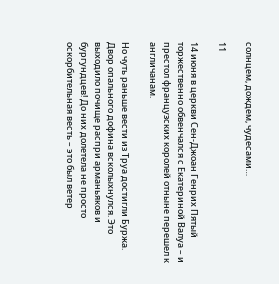солнцем, дождем, чудесами…

11

14 июня в церкви Сен-Джоан Генрих Пятый торжественно обвенчался с Екатериной Валуа – и престол французских королей отныне перешел к англичанам.

Но чуть раньше вести из Труа достигли Буржа. Двор опального дофина всколыхнулся. Это выходило почище распри арманьяков и бургундцев! До них долетела не просто оскорбительная весть – это был ветер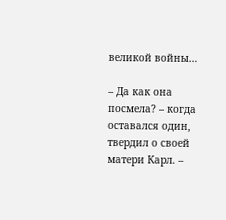великой войны…

– Да как она посмела? – когда оставался один, твердил о своей матери Карл. –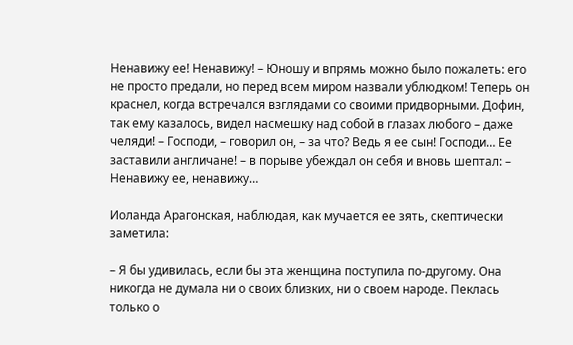Ненавижу ее! Ненавижу! – Юношу и впрямь можно было пожалеть: его не просто предали, но перед всем миром назвали ублюдком! Теперь он краснел, когда встречался взглядами со своими придворными. Дофин, так ему казалось, видел насмешку над собой в глазах любого – даже челяди! – Господи, – говорил он, – за что? Ведь я ее сын! Господи… Ее заставили англичане! – в порыве убеждал он себя и вновь шептал: – Ненавижу ее, ненавижу…

Иоланда Арагонская, наблюдая, как мучается ее зять, скептически заметила:

– Я бы удивилась, если бы эта женщина поступила по-другому. Она никогда не думала ни о своих близких, ни о своем народе. Пеклась только о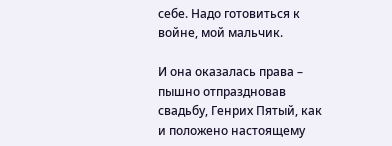себе. Надо готовиться к войне, мой мальчик.

И она оказалась права – пышно отпраздновав свадьбу, Генрих Пятый, как и положено настоящему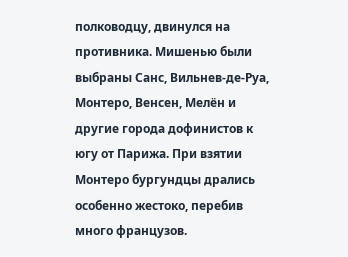полководцу, двинулся на противника. Мишенью были выбраны Санс, Вильнев-де-Руа, Монтеро, Венсен, Мелён и другие города дофинистов к югу от Парижа. При взятии Монтеро бургундцы дрались особенно жестоко, перебив много французов.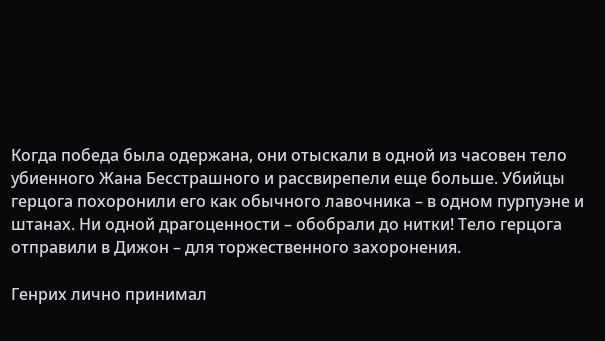Когда победа была одержана, они отыскали в одной из часовен тело убиенного Жана Бесстрашного и рассвирепели еще больше. Убийцы герцога похоронили его как обычного лавочника – в одном пурпуэне и штанах. Ни одной драгоценности – обобрали до нитки! Тело герцога отправили в Дижон – для торжественного захоронения.

Генрих лично принимал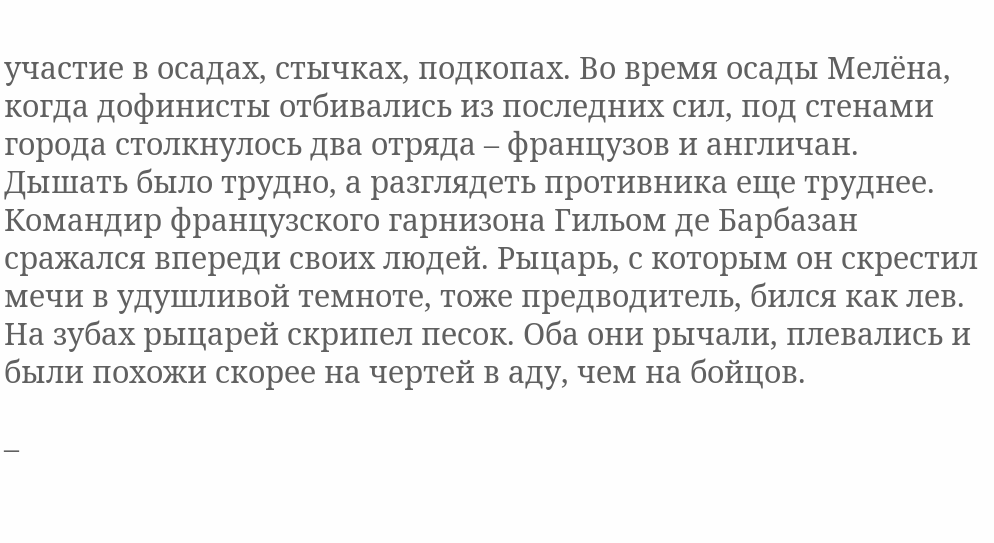участие в осадах, стычках, подкопах. Во время осады Мелёна, когда дофинисты отбивались из последних сил, под стенами города столкнулось два отряда – французов и англичан. Дышать было трудно, а разглядеть противника еще труднее. Командир французского гарнизона Гильом де Барбазан сражался впереди своих людей. Рыцарь, с которым он скрестил мечи в удушливой темноте, тоже предводитель, бился как лев. На зубах рыцарей скрипел песок. Оба они рычали, плевались и были похожи скорее на чертей в аду, чем на бойцов.

–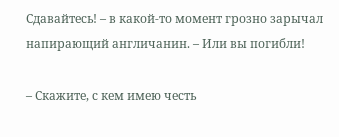Сдавайтесь! – в какой-то момент грозно зарычал напирающий англичанин. – Или вы погибли!

– Скажите, с кем имею честь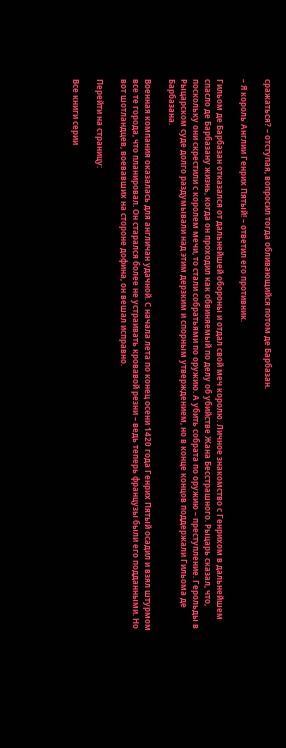сражаться? – отступая, вопросил тогда обливающийся потом де Барбазан.

– Я король Англии Генрих Пятый! – ответил его противник.

Гильом де Барбазан отказался от дальнейшей обороны и отдал свой меч королю. Личное знакомство с Генрихом в дальнейшем спасло де Барбазану жизнь, когда он проходил как обвиняемый по делу об убийстве Жана Бесстрашного. Рыцарь сказал, что, поскольку они скрестили с королем мечи, то стали собратьями по оружию. А убить собрата по оружию – преступление. Герольды в Рыцарском суде долго раздумывали над этим дерзким и спорным утверждением, но в конце концов поддержали Гильома де Барбазана.

Военная компания оказалась для англичан удачной. С начала лета по конец осени 1420 года Генрих Пятый осадил и взял штурмом все те города, что планировал. Он старался более не устраивать кровавой резни – ведь теперь французы были его подданными. Но вот шотландцев, воевавших на стороне дофина, он вешал исправно.

Перейти на страницу:

Все книги серии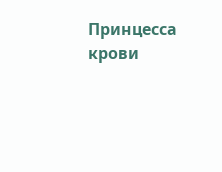Принцесса крови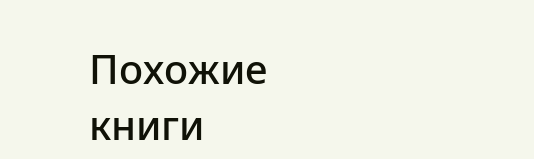Похожие книги